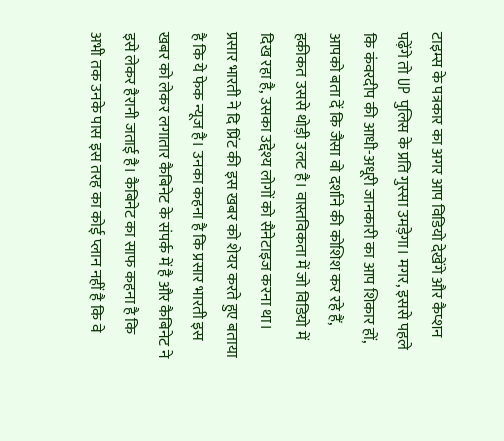टाइम्स के पत्रकार का अगर आप विडियो देखेंगे और कैप्शन पढ़ेंगे तो UP पुलिस के प्रति गुस्सा उमड़ेगा। मगर, इससे पहले कि कंवरदीप की आधी-अधूरी जानकारी का आप शिकार हों, आपको बता दें कि जैसा वो दर्शाने की कोशिश कर रहे हैं, हकीकत उससे थोड़ी उलट है। वास्तविकता में जो विडियो में दिख रहा है, उसका उद्देश्य लोगों को सैनेटाइज करना था।
प्रसार भारती ने दि प्रिंट की इस खबर को शेयर करते हुए बताया है कि ये फेक न्यूज है। उनका कहना है कि प्रसार भारती इस खबर को लेकर लगातार कैबिनेट के संपर्क में है और कैबिनेट ने इसे लेकर हैरानी जताई है। कैबिनेट का साफ कहना है कि अभी तक उनके पास इस तरह का कोई प्लान नहीं है कि वे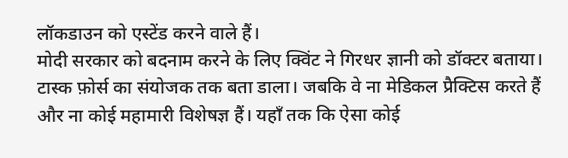लॉकडाउन को एस्टेंड करने वाले हैं।
मोदी सरकार को बदनाम करने के लिए क्विंट ने गिरधर ज्ञानी को डॉक्टर बताया। टास्क फ़ोर्स का संयोजक तक बता डाला। जबकि वे ना मेडिकल प्रैक्टिस करते हैं और ना कोई महामारी विशेषज्ञ हैं। यहॉं तक कि ऐसा कोई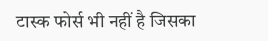टास्क फोर्स भी नहीं है जिसका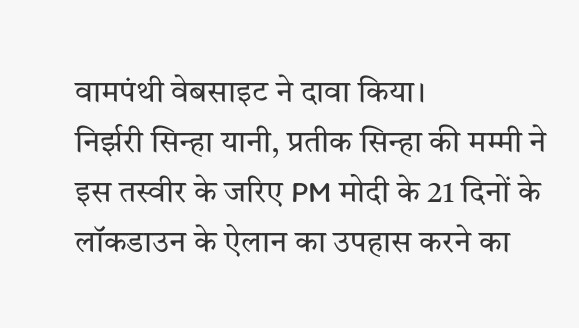वामपंथी वेबसाइट ने दावा किया।
निर्झरी सिन्हा यानी, प्रतीक सिन्हा की मम्मी ने इस तस्वीर के जरिए PM मोदी के 21 दिनों के लॉकडाउन के ऐलान का उपहास करने का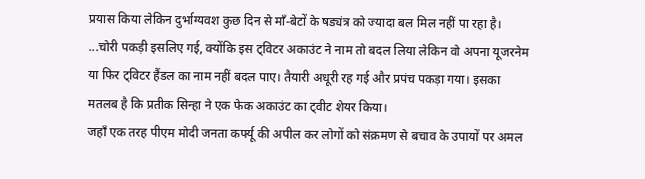प्रयास किया लेकिन दुर्भाग्यवश कुछ दिन से माँ-बेटों के षड्यंत्र को ज्यादा बल मिल नहीं पा रहा है।
...चोरी पकड़ी इसलिए गई, क्योंकि इस ट्विटर अकाउंट ने नाम तो बदल लिया लेकिन वो अपना यूजरनेम या फिर ट्विटर हैंडल का नाम नहीं बदल पाए। तैयारी अधूरी रह गई और प्रपंच पकड़ा गया। इसका मतलब है कि प्रतीक सिन्हा ने एक फेक अकाउंट का ट्वीट शेयर किया।
जहाँ एक तरह पीएम मोदी जनता कर्फ्यू की अपील कर लोगों को संक्रमण से बचाव के उपायों पर अमल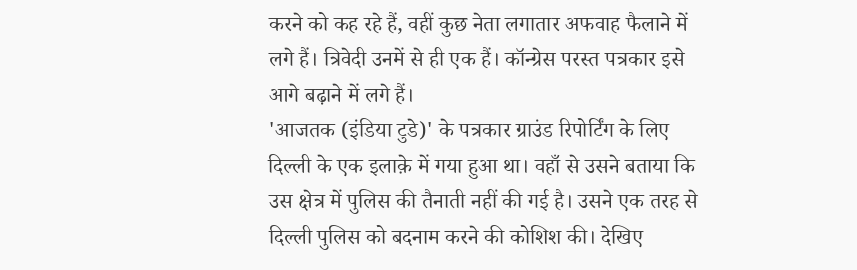करने को कह रहे हैं, वहीं कुछ नेता लगातार अफवाह फैलाने में लगे हैं। त्रिवेदी उनमें से ही एक हैं। कॉन्ग्रेस परस्त पत्रकार इसे आगे बढ़ाने में लगे हैं।
'आजतक (इंडिया टुडे)' के पत्रकार ग्राउंड रिपोर्टिंग के लिए दिल्ली के एक इलाक़े में गया हुआ था। वहाँ से उसने बताया कि उस क्षेत्र में पुलिस की तैनाती नहीं की गई है। उसने एक तरह से दिल्ली पुलिस को बदनाम करने की कोशिश की। देखिए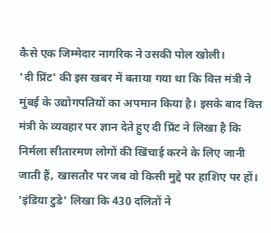कैसे एक जिम्मेदार नागरिक ने उसकी पोल खोली।
'दी प्रिंट' की इस खबर में बताया गया था कि वित्त मंत्री ने मुंबई के उद्योगपतियों का अपमान किया है। इसके बाद वित्त मंत्री के व्यवहार पर ज्ञान देते हुए दी प्रिंट ने लिखा है कि निर्मला सीतारमण लोगों की खिंचाई करने के लिए जानी जाती हैं, खासतौर पर जब वो किसी मुद्दे पर हाशिए पर हों।
'इंडिया टुडे' लिखा कि 430 दलितों ने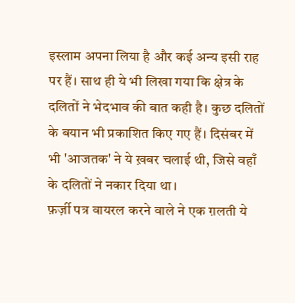इस्लाम अपना लिया है और कई अन्य इसी राह पर हैं। साथ ही ये भी लिखा गया कि क्षेत्र के दलितों ने भेदभाव की बात कही है। कुछ दलितों के बयान भी प्रकाशित किए गए हैं। दिसंबर में भी 'आजतक' ने ये ख़बर चलाई थी, जिसे वहाँ के दलितों ने नकार दिया था।
फ़र्ज़ी पत्र वायरल करने वाले ने एक ग़लती ये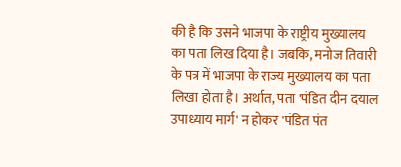की है कि उसने भाजपा के राष्ट्रीय मुख्यालय का पता लिख दिया है। जबकि, मनोज तिवारी के पत्र में भाजपा के राज्य मुख्यालय का पता लिखा होता है। अर्थात, पता 'पंडित दीन दयाल उपाध्याय मार्ग' न होकर 'पंडित पंत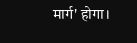मार्ग' होगा।